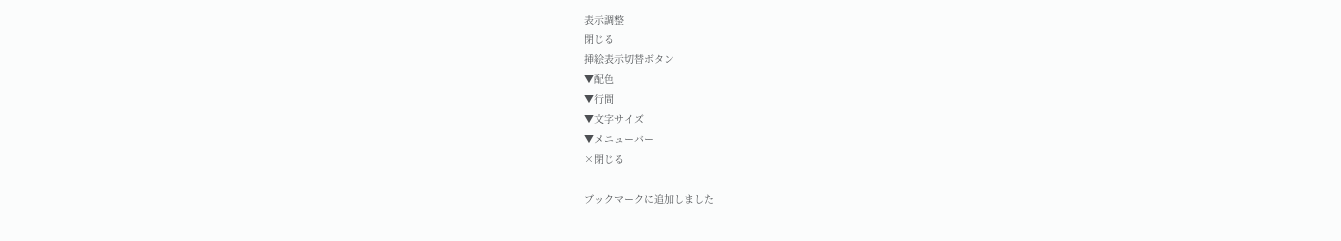表示調整
閉じる
挿絵表示切替ボタン
▼配色
▼行間
▼文字サイズ
▼メニューバー
×閉じる

ブックマークに追加しました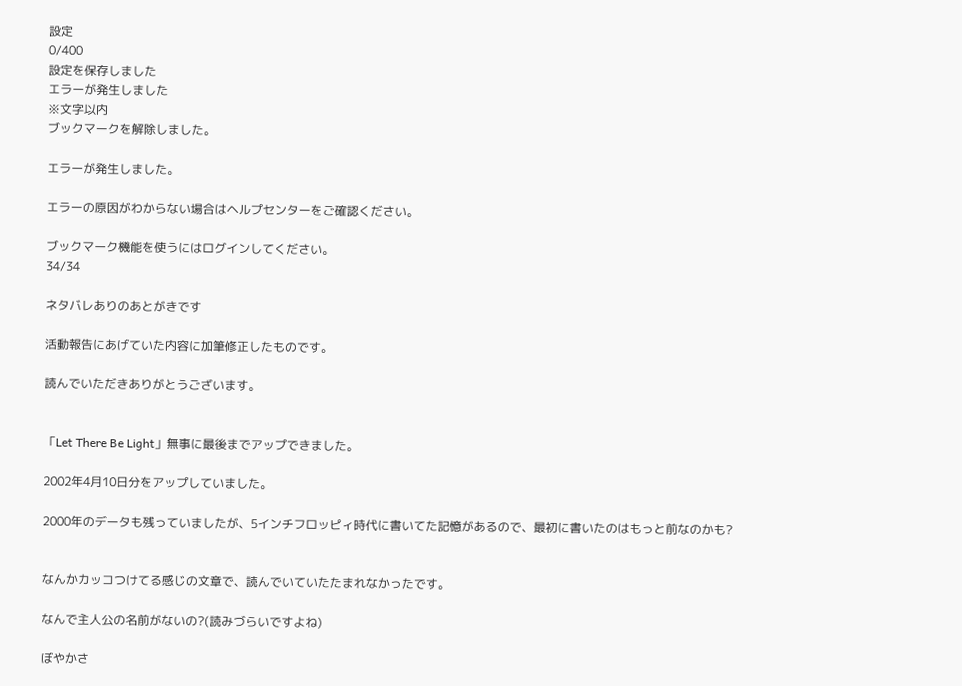設定
0/400
設定を保存しました
エラーが発生しました
※文字以内
ブックマークを解除しました。

エラーが発生しました。

エラーの原因がわからない場合はヘルプセンターをご確認ください。

ブックマーク機能を使うにはログインしてください。
34/34

ネタバレありのあとがきです

活動報告にあげていた内容に加筆修正したものです。

読んでいただきありがとうございます。


「Let There Be Light」無事に最後までアップできました。

2002年4月10日分をアップしていました。

2000年のデータも残っていましたが、5インチフロッピィ時代に書いてた記憶があるので、最初に書いたのはもっと前なのかも?


なんかカッコつけてる感じの文章で、読んでいていたたまれなかったです。

なんで主人公の名前がないの?(読みづらいですよね)

ぼやかさ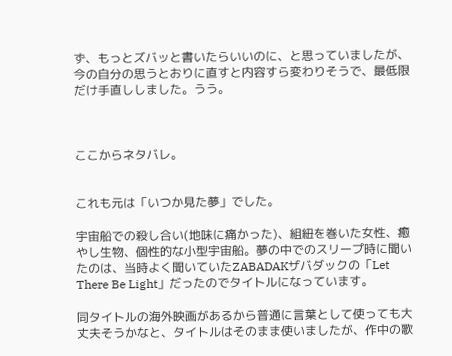ず、もっとズバッと書いたらいいのに、と思っていましたが、今の自分の思うとおりに直すと内容すら変わりそうで、最低限だけ手直ししました。うう。



ここからネタバレ。


これも元は「いつか見た夢」でした。

宇宙船での殺し合い(地味に痛かった)、組紐を巻いた女性、癒やし生物、個性的な小型宇宙船。夢の中でのスリープ時に聞いたのは、当時よく聞いていたZABADAKザバダックの「Let There Be Light」だったのでタイトルになっています。

同タイトルの海外映画があるから普通に言葉として使っても大丈夫そうかなと、タイトルはそのまま使いましたが、作中の歌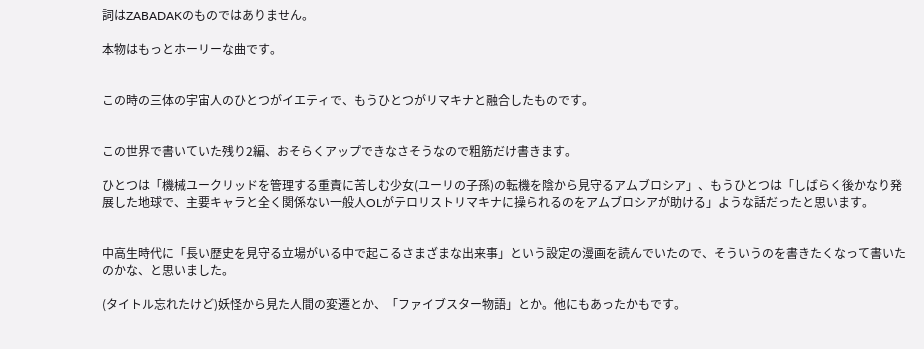詞はZABADAKのものではありません。

本物はもっとホーリーな曲です。


この時の三体の宇宙人のひとつがイエティで、もうひとつがリマキナと融合したものです。


この世界で書いていた残り2編、おそらくアップできなさそうなので粗筋だけ書きます。

ひとつは「機械ユークリッドを管理する重責に苦しむ少女(ユーリの子孫)の転機を陰から見守るアムブロシア」、もうひとつは「しばらく後かなり発展した地球で、主要キャラと全く関係ない一般人OLがテロリストリマキナに操られるのをアムブロシアが助ける」ような話だったと思います。


中高生時代に「長い歴史を見守る立場がいる中で起こるさまざまな出来事」という設定の漫画を読んでいたので、そういうのを書きたくなって書いたのかな、と思いました。

(タイトル忘れたけど)妖怪から見た人間の変遷とか、「ファイブスター物語」とか。他にもあったかもです。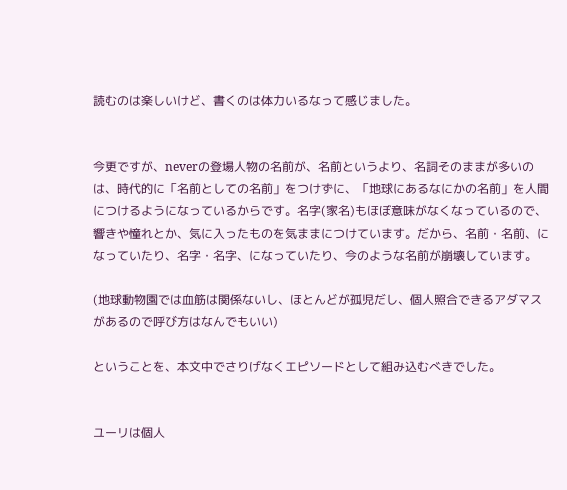読むのは楽しいけど、書くのは体力いるなって感じました。


今更ですが、neverの登場人物の名前が、名前というより、名詞そのままが多いのは、時代的に「名前としての名前」をつけずに、「地球にあるなにかの名前」を人間につけるようになっているからです。名字(家名)もほぼ意味がなくなっているので、響きや憧れとか、気に入ったものを気ままにつけています。だから、名前・名前、になっていたり、名字・名字、になっていたり、今のような名前が崩壊しています。

(地球動物園では血筋は関係ないし、ほとんどが孤児だし、個人照合できるアダマスがあるので呼び方はなんでもいい)

ということを、本文中でさりげなくエピソードとして組み込むべきでした。


ユーリは個人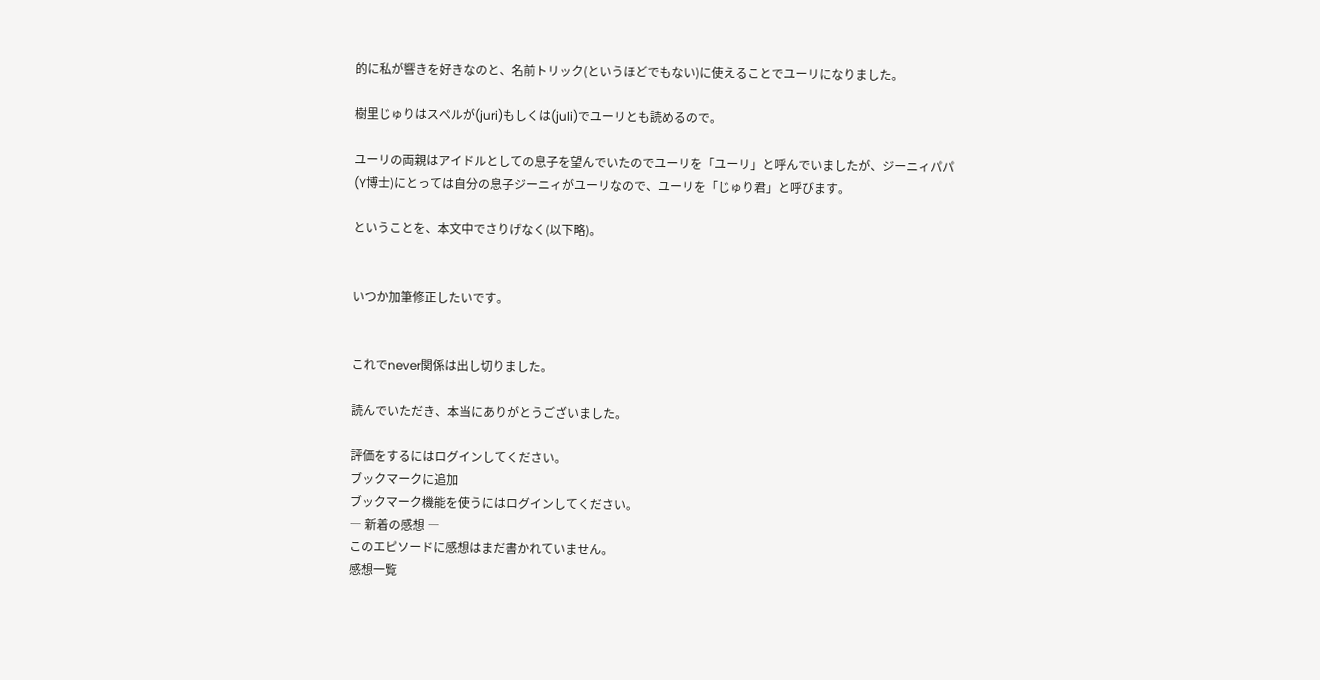的に私が響きを好きなのと、名前トリック(というほどでもない)に使えることでユーリになりました。

樹里じゅりはスペルが(juri)もしくは(juli)でユーリとも読めるので。

ユーリの両親はアイドルとしての息子を望んでいたのでユーリを「ユーリ」と呼んでいましたが、ジーニィパパ(Y博士)にとっては自分の息子ジーニィがユーリなので、ユーリを「じゅり君」と呼びます。

ということを、本文中でさりげなく(以下略)。


いつか加筆修正したいです。


これでnever関係は出し切りました。

読んでいただき、本当にありがとうございました。

評価をするにはログインしてください。
ブックマークに追加
ブックマーク機能を使うにはログインしてください。
― 新着の感想 ―
このエピソードに感想はまだ書かれていません。
感想一覧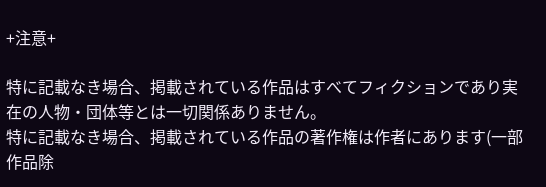+注意+

特に記載なき場合、掲載されている作品はすべてフィクションであり実在の人物・団体等とは一切関係ありません。
特に記載なき場合、掲載されている作品の著作権は作者にあります(一部作品除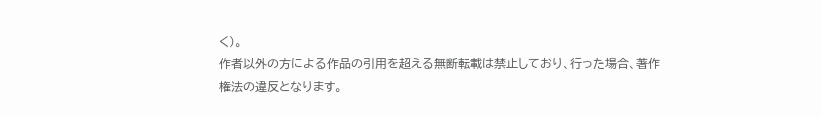く)。
作者以外の方による作品の引用を超える無断転載は禁止しており、行った場合、著作権法の違反となります。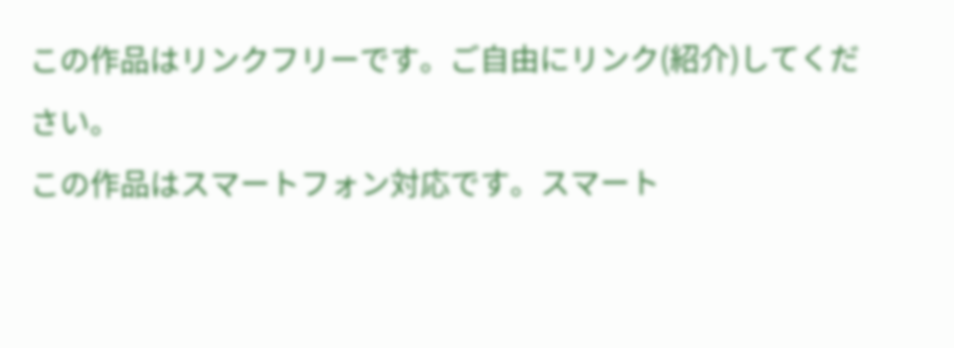この作品はリンクフリーです。ご自由にリンク(紹介)してください。
この作品はスマートフォン対応です。スマート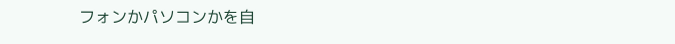フォンかパソコンかを自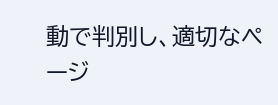動で判別し、適切なページ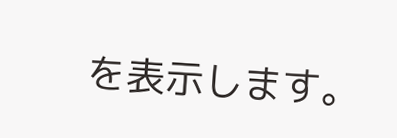を表示します。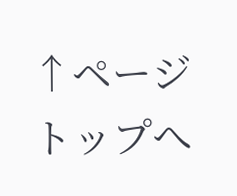↑ページトップへ